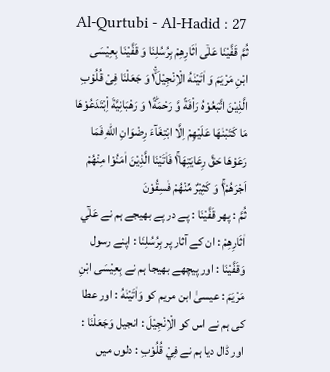Al-Qurtubi - Al-Hadid : 27
ثُمَّ قَفَّیْنَا عَلٰۤى اٰثَارِهِمْ بِرُسُلِنَا وَ قَفَّیْنَا بِعِیْسَى ابْنِ مَرْیَمَ وَ اٰتَیْنٰهُ الْاِنْجِیْلَ١ۙ۬ وَ جَعَلْنَا فِیْ قُلُوْبِ الَّذِیْنَ اتَّبَعُوْهُ رَاْفَةً وَّ رَحْمَةً١ؕ وَ رَهْبَانِیَّةَ اِ۟بْتَدَعُوْهَا مَا كَتَبْنٰهَا عَلَیْهِمْ اِلَّا ابْتِغَآءَ رِضْوَانِ اللّٰهِ فَمَا رَعَوْهَا حَقَّ رِعَایَتِهَا١ۚ فَاٰتَیْنَا الَّذِیْنَ اٰمَنُوْا مِنْهُمْ اَجْرَهُمْ١ۚ وَ كَثِیْرٌ مِّنْهُمْ فٰسِقُوْنَ
ثُمَّ : پھر قَفَّيْنَا : پے در پے بھیجے ہم نے عَلٰٓي اٰثَارِهِمْ : ان کے آثار پر بِرُسُلِنَا : اپنے رسول وَقَفَّيْنَا : اور پیچھے بھیجا ہم نے بِعِيْسَى ابْنِ مَرْيَمَ : عیسیٰ ابن مریم کو وَاٰتَيْنٰهُ : اور عطا کی ہم نے اس کو الْاِنْجِيْلَ : انجیل وَجَعَلْنَا : اور ڈال دیا ہم نے فِيْ قُلُوْبِ : دلوں میں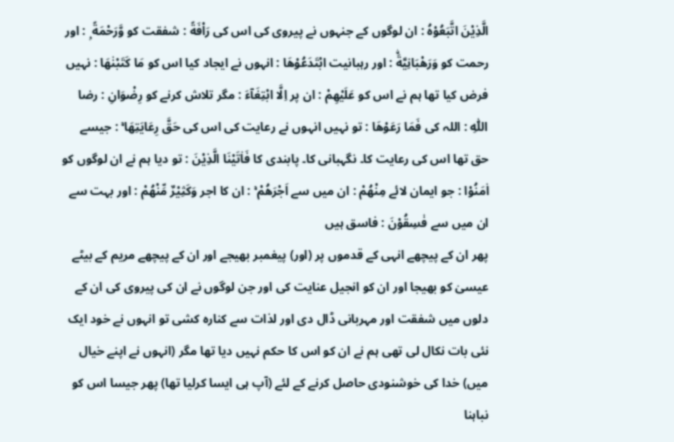الَّذِيْنَ اتَّبَعُوْهُ : ان لوگوں کے جنہوں نے پیروی کی اس کی رَاْفَةً : شفقت کو وَّرَحْمَةً ۭ : اور رحمت کو وَرَهْبَانِيَّةَۨ : اور رہبانیت ابْتَدَعُوْهَا : انہوں نے ایجاد کیا اس کو مَا كَتَبْنٰهَا : نہیں فرض کیا تھا ہم نے اس کو عَلَيْهِمْ : ان پر اِلَّا ابْتِغَآءَ : مگر تلاش کرنے کو رِضْوَانِ : رضا اللّٰهِ : اللہ کی فَمَا رَعَوْهَا : تو نہیں انہوں نے رعایت کی اس کی حَقَّ رِعَايَتِهَا ۚ : جیسے حق تھا اس کی رعایت کا۔ نگہبانی کا۔ پابندی کا فَاٰتَيْنَا الَّذِيْنَ : تو دیا ہم نے ان لوگوں کو اٰمَنُوْا : جو ایمان لائے مِنْهُمْ : ان میں سے اَجْرَهُمْ ۚ : ان کا اجر وَكَثِيْرٌ مِّنْهُمْ : اور بہت سے ان میں سے فٰسِقُوْنَ : فاسق ہیں
پھر ان کے پیچھے انہی کے قدموں پر (اور) پیغمبر بھیجے اور ان کے پیچھے مریم کے بیٹے عیسیٰ کو بھیجا اور ان کو انجیل عنایت کی اور جن لوگوں نے ان کی پیروی کی ان کے دلوں میں شفقت اور مہربانی ڈال دی اور لذات سے کنارہ کشی تو انہوں نے خود ایک نئی بات نکال لی تھی ہم نے ان کو اس کا حکم نہیں دیا تھا مگر (انہوں نے اپنے خیال میں) خدا کی خوشنودی حاصل کرنے کے لئے (آپ ہی ایسا کرلیا تھا) پھر جیسا اس کو نباہنا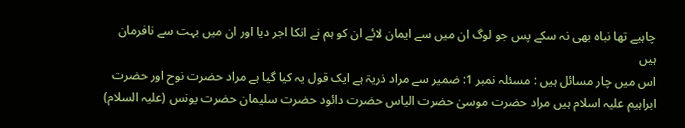چاہیے تھا نباہ بھی نہ سکے پس جو لوگ ان میں سے ایمان لائے ان کو ہم نے انکا اجر دیا اور ان میں بہت سے نافرمان ہیں
اس میں چار مسائل ہیں : مسئلہ نمبر 1: ضمیر سے مراد ذریۃ ہے ایک قول یہ کیا گیا ہے مراد حضرت نوح اور حضرت ابراہیم علیہ اسلام ہیں مراد حضرت موسیٰ حضرت الیاس حضرت دائود حضرت سلیمان حضرت یونس (علیہ السلام)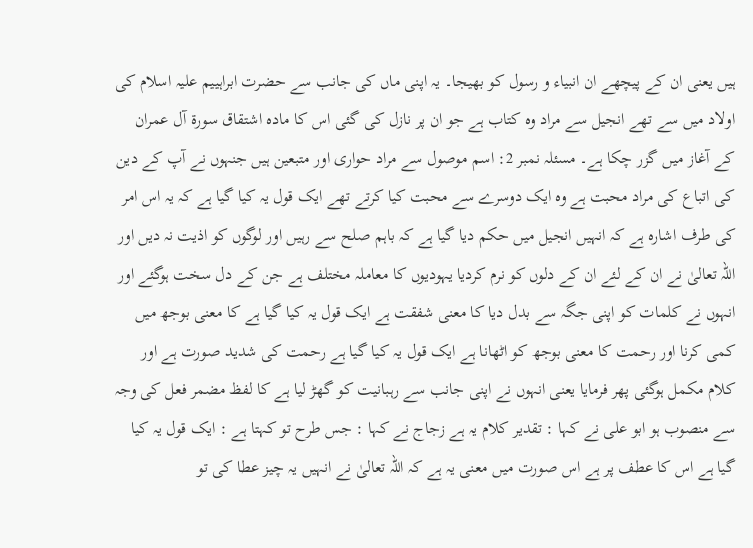ہیں یعنی ان کے پیچھے ان انبیاء و رسول کو بھیجا۔ یہ اپنی ماں کی جانب سے حضرت ابراہییم علیہ اسلام کی اولاد میں سے تھے انجیل سے مراد وہ کتاب ہے جو ان پر نازل کی گئی اس کا مادہ اشتقاق سورة آل عمران کے آغاز میں گزر چکا ہے۔ مسئلہ نمبر 2: اسم موصول سے مراد حواری اور متبعین ہیں جنہوں نے آپ کے دین کی اتباع کی مراد محبت ہے وہ ایک دوسرے سے محبت کیا کرتے تھے ایک قول یہ کیا گیا ہے کہ یہ اس امر کی طرف اشارہ ہے کہ انہیں انجیل میں حکم دیا گیا ہے کہ باہم صلح سے رہیں اور لوگوں کو اذیت نہ دیں اور اللہ تعالیٰ نے ان کے لئے ان کے دلوں کو نرم کردیا یہودیوں کا معاملہ مختلف ہے جن کے دل سخت ہوگئے اور انہوں نے کلمات کو اپنی جگہ سے بدل دیا کا معنی شفقت ہے ایک قول یہ کیا گیا ہے کا معنی بوجھ میں کمی کرنا اور رحمت کا معنی بوجھ کو اٹھانا ہے ایک قول یہ کیا گیا ہے رحمت کی شدید صورت ہے اور کلام مکمل ہوگئی پھر فرمایا یعنی انہوں نے اپنی جانب سے رہبانیت کو گھڑ لیا ہے کا لفظ مضمر فعل کی وجہ سے منصوب ہو ابو علی نے کہا : تقدیر کلام یہ ہے زجاج نے کہا : جس طرح تو کہتا ہے : ایک قول یہ کیا گیا ہے اس کا عطف پر ہے اس صورت میں معنی یہ ہے کہ اللہ تعالیٰ نے انہیں یہ چیز عطا کی تو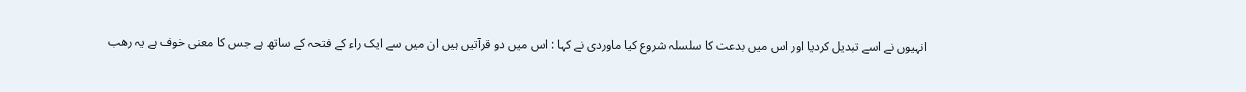انہیوں نے اسے تبدیل کردیا اور اس میں بدعت کا سلسلہ شروع کیا ماوردی نے کہا : اس میں دو قرآتیں ہیں ان میں سے ایک راء کے فتحہ کے ساتھ ہے جس کا معنی خوف ہے یہ رھب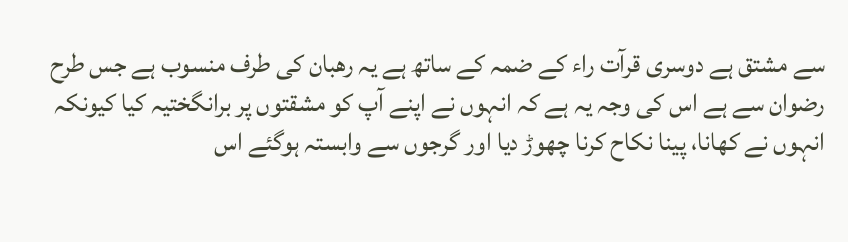سے مشتق ہے دوسری قرآت راء کے ضمہ کے ساتھ ہے یہ رھبان کی طرف منسوب ہے جس طرح رضوان سے ہے اس کی وجہ یہ ہے کہ انہوں نے اپنے آپ کو مشقتوں پر برانگختیہ کیا کیونکہ انہوں نے کھانا، پینا نکاح کرنا چھوڑ دیا اور گرجوں سے وابستہ ہوگئے اس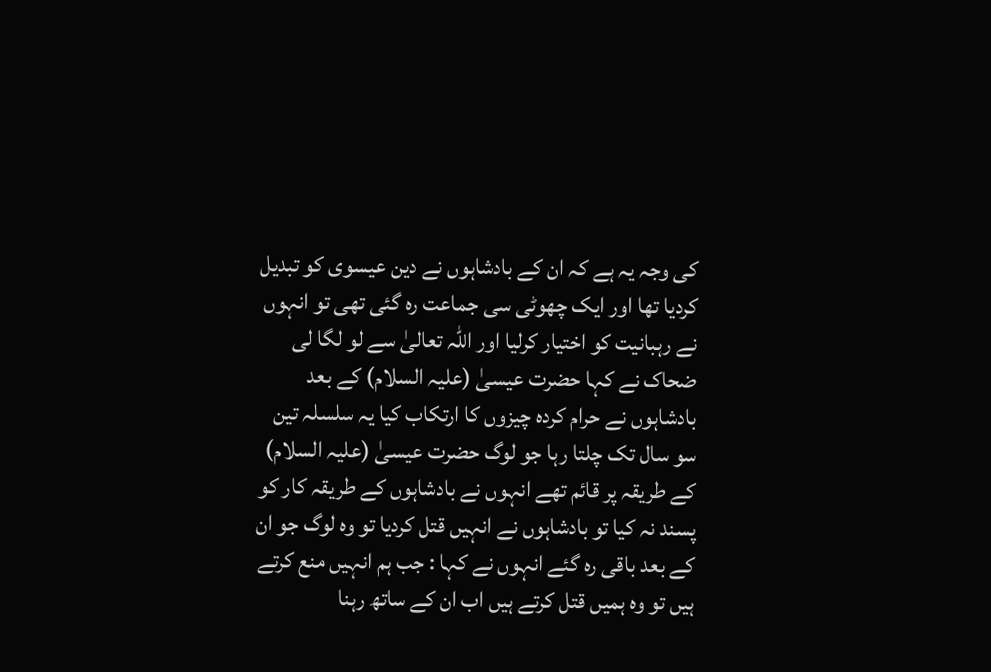کی وجہ یہ ہے کہ ان کے بادشاہوں نے دین عیسوی کو تبدیل کردیا تھا اور ایک چھوٹی سی جماعت رہ گئی تھی تو انہوں نے رہبانیت کو اختیار کرلیا اور اللہ تعالیٰ سے لو لگا لی ضحاک نے کہا حضرت عیسیٰ (علیہ السلام) کے بعد بادشاہوں نے حرام کردہ چیزوں کا ارتکاب کیا یہ سلسلہ تین سو سال تک چلتا رہا جو لوگ حضرت عیسیٰ (علیہ السلام) کے طریقہ پر قائم تھے انہوں نے بادشاہوں کے طریقہ کار کو پسند نہ کیا تو بادشاہوں نے انہیں قتل کردیا تو وہ لوگ جو ان کے بعد باقی رہ گئے انہوں نے کہا : جب ہم انہیں منع کرتے ہیں تو وہ ہمیں قتل کرتے ہیں اب ان کے ساتھ رہنا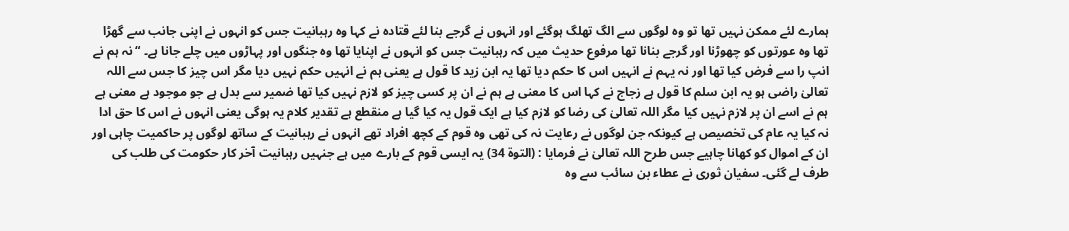ہمارے لئے ممکن نہیں تھا تو وہ لوگوں سے الگ تھلگ ہوگئے اور انہوں نے گرجے بنا لئے قتادہ نے کہا وہ رہبانیت جس کو انہوں نے اپنی جانب سے گھڑا تھا وہ عورتوں کو چھوڑنا اور گرجے بنانا تھا مرفوع حدیث میں کہ رہبانیت جس کو انہوں نے اپنایا تھا وہ جنگوں اور پہاڑوں میں چلے جانا ہے۔ “ نہ ہم نے انپ را سے فرض کیا تھا اور نہ یہم نے انہیں اس کا حکم دیا تھا یہ ابن زید کا قول ہے یعنی ہم نے انہیں حکم نہیں دیا مگر اس چیز کا جس سے اللہ تعالیٰ راضی ہو یہ ابن سلم کا قول ہے زجاج نے کہا اس کا معنی ہے ہم نے ان پر کسی چیز کو لازم نہیں کیا تھا ضمیر سے بدل ہے جو موجود ہے معنی ہے ہم نے اسے ان پر لازم نہیں کیا مگر اللہ تعالیٰ کی رضا کو لازم کیا ہے ایک قول یہ کیا گیا ہے منقطع ہے تقدیر کلام یہ ہوگی یعنی انہوں نے اس کا حق ادا نہ کیا یہ عام کی تخصیص ہے کیونکہ جن لوگوں نے رعایت نہ کی تھی وہ قوم کے کچھ افراد تھے انہوں نے رہبانیت کے ساتھ لوگوں پر حاکمیت چاہی اور ان کے اموال کو کھانا چاہیے جس طرح اللہ تعالیٰ نے فرمایا : (التوۃ 34) یہ ایسی قوم کے بارے میں ہے جنہیں رہبانیت آخر کار حکومت کی طلب کی طرف لے گئی۔ سفیان ثوری نے عطاء بن سائب سے وہ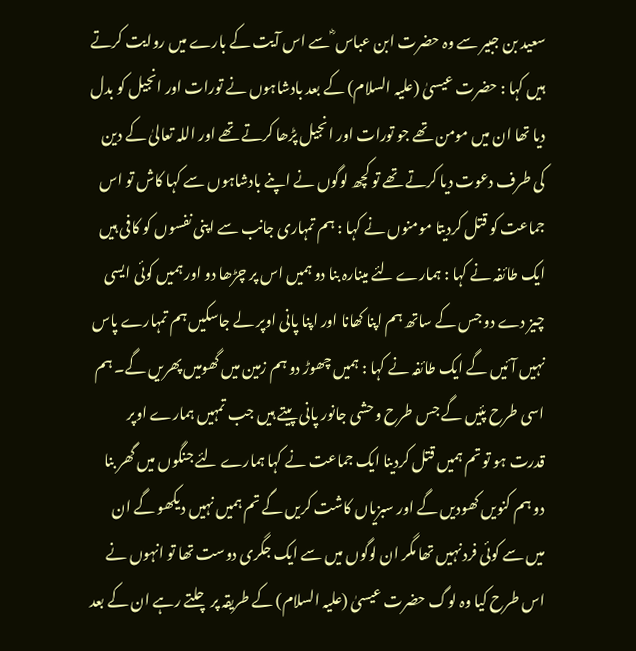سعید بن جبیر سے وہ حضرت ابن عباس ؓ سے اس آیت کے بارے میں روایت کرتے ہیں کہا : حضرت عیسیٰ (علیہ السلام) کے بعد بادشاہوں نے تورات اور انجیل کو بدل دیا تھا ان میں مومن تھے جو تورات اور انجیل پڑھا کرتے تھے اور اللہ تعالیٰ کے دین کی طرف دعوت دیا کرتے تھے تو کچھ لوگوں نے اپنے بادشاہوں سے کہا کاش تو اس جماعت کو قتل کردیتا مومنوں نے کہا : ہم تمہاری جانب سے اپنی نفسوں کو کافی ہیں ایک طائفہ نے کہا : ہمارے لئے مینارہ بنا دو ہمیں اس پر چڑھا دو اور ہمیں کوئی ایسی چیز دے دو جس کے ساتھ ہم اپنا کھانا اور اپنا پانی اوپر لے جاسکیں ہم تمہارے پاس نہیں آئیں گے ایک طائفہ نے کہا : ہمیں چھوڑ دو ہم زمین میں گھومیں پھریں گے۔ ہم اسی طرح پئیں گے جس طرح وحشی جانور پانی پیتے ہیں جب تمہیں ہمارے اوپر قدرت ہو تو تم ہمیں قتل کردینا ایک جماعت نے کہا ہمارے لئے جنگوں میں گھر بنا دو ہم کنویں کھودیں گے اور سبزیاں کاشت کریں گے تم ہمیں نہیں دیکھو گے ان میں سے کوئی فرد نہیں تھا مگر ان لوگوں میں سے ایک جگری دوست تھا تو انہوں نے اس طرح کیا وہ لوگ حضرت عیسیٰ (علیہ السلام) کے طریقہ پر چلتے رہے ان کے بعد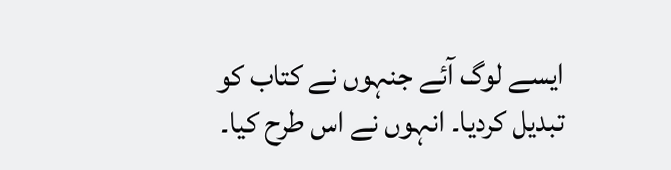ایسے لوگ آئے جنہوں نے کتاب کو تبدیل کردیا۔ انہوں نے اس طرح کیا۔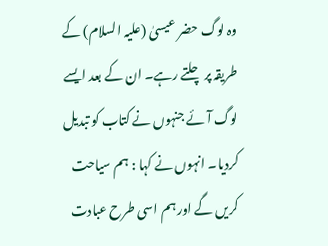وہ لوگ حضر عیسیٰ (علیہ السلام) کے طریقہ پر چلتے رہے۔ ان کے بعد ایسے لوگ آئے جنہوں نے کتاب کو تبدیل کردیا۔ انہوں نے کہا : ہم سیاحت کریں گے اور ہم اسی طرح عبادت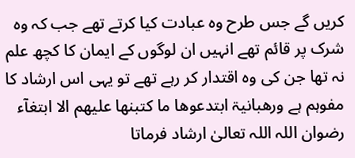کریں گے جس طرح وہ عبادت کیا کرتے تھے جب کہ وہ شرک پر قائم تھے انہیں ان لوگوں کے ایمان کا کچھ علم نہ تھا جن کی وہ اقتدار کر رہے تھے تو یہی اس ارشاد کا مفوہم ہے ورھبانیۃ ابتدعوھا ما کتبنھا علیھم الا ابتغآء رضوان اللہ اللہ تعالیٰ ارشاد فرماتا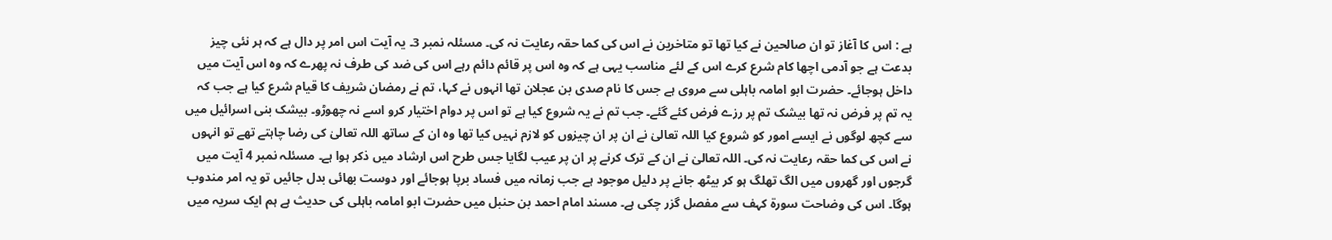ہے : اس کا آغاز تو ان صالحین نے کیا تھا تو متاخرین نے اس کی کما حقہ رعایت نہ کی۔ مسئلہ نمبر 3۔ یہ آیت اس امر پر دال ہے کہ ہر نئی چیز بدعت ہے جو آدمی اچھا کام شرع کرے اس کے لئے مناسب یہی ہے کہ وہ اس پر قائم دائم رہے اس کی ضد کی طرف نہ پھرے کہ وہ اس آیت میں داخل ہوجائے۔ حضرت ابو امامہ باہلی سے مروی ہے جس کا نام صدی بن عجلان تھا انہوں نے کہا، تم نے رمضان شریف کا قیام شرع کیا ہے جب کہ یہ تم پر فرض نہ تھا بیشک تم پر رزے فرض کئے گئے۔ جب تم نے یہ شروع کیا ہے تو اس پر دوام اختیار کرو اسے نہ چھوڑو۔ بیشک بنی اسرائیل میں سے کچھ لوگوں نے ایسے امور کو شروع کیا اللہ تعالیٰ نے ان پر ان چیزوں کو لازم نہیں کیا تھا وہ ان کے ساتھ اللہ تعالیٰ کی رضا چاہتے تھے تو انہوں نے اس کی کما حقہ رعایت نہ کی۔ اللہ تعالیٰ نے ان کے ترک کرنے پر ان پر عیب لگایا جس طرح اس ارشاد میں ذکر ہوا ہے۔ مسئلہ نمبر 4 آیت میں گرجوں اور گھروں میں الگ تھلگ ہو کر بیٹھ جانے پر دلیل موجود ہے جب زمانہ میں فساد برپا ہوجائے اور دوست بھائی بدل جائیں تو یہ امر مندوب ہوگا۔ اس کی وضاحت سورة کہف سے مفصل گزر چکی ہے۔ مسند امام احمد بن حنبل میں حضرت ابو امامہ باہلی کی حدیث ہے ہم ایک سریہ میں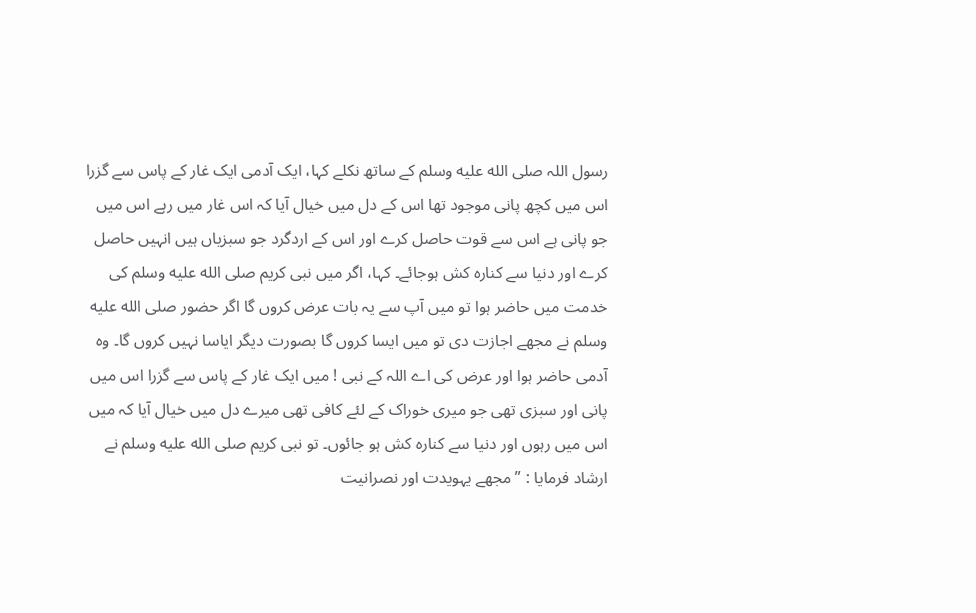رسول اللہ صلى الله عليه وسلم کے ساتھ نکلے کہا، ایک آدمی ایک غار کے پاس سے گزرا اس میں کچھ پانی موجود تھا اس کے دل میں خیال آیا کہ اس غار میں رہے اس میں جو پانی ہے اس سے قوت حاصل کرے اور اس کے اردگرد جو سبزیاں ہیں انہیں حاصل کرے اور دنیا سے کنارہ کش ہوجائے۔ کہا، اگر میں نبی کریم صلى الله عليه وسلم کی خدمت میں حاضر ہوا تو میں آپ سے یہ بات عرض کروں گا اگر حضور صلى الله عليه وسلم نے مجھے اجازت دی تو میں ایسا کروں گا بصورت دیگر ایاسا نہیں کروں گا۔ وہ آدمی حاضر ہوا اور عرض کی اے اللہ کے نبی ! میں ایک غار کے پاس سے گزرا اس میں پانی اور سبزی تھی جو میری خوراک کے لئے کافی تھی میرے دل میں خیال آیا کہ میں اس میں رہوں اور دنیا سے کنارہ کش ہو جائوں۔ تو نبی کریم صلى الله عليه وسلم نے ارشاد فرمایا : ” مجھے یہویدت اور نصرانیت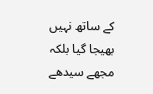کے ساتھ نہیں بھیجا گیا بلکہ مجھے سیدھے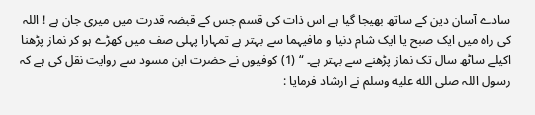سادے آسان دین کے ساتھ بھیجا گیا ہے اس ذات کی قسم جس کے قبضہ قدرت میں میری جان ہے ! اللہ کی راہ میں ایک صبح یا ایک شام دنیا و مافیہما سے بہتر ہے تمہارا پہلی صف میں کھڑے ہو کر نماز پڑھنا اکیلے ساٹھ سال تک نماز پڑھنے سے بہتر ہے۔ “ (1) کوفیوں نے حضرت ابن مسود سے روایت نقل کی ہے کہ رسول اللہ صلى الله عليه وسلم نے ارشاد فرمایا :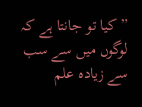” کیا تو جانتا ہے کہ لوگوں میں سے سب سے زیادہ علم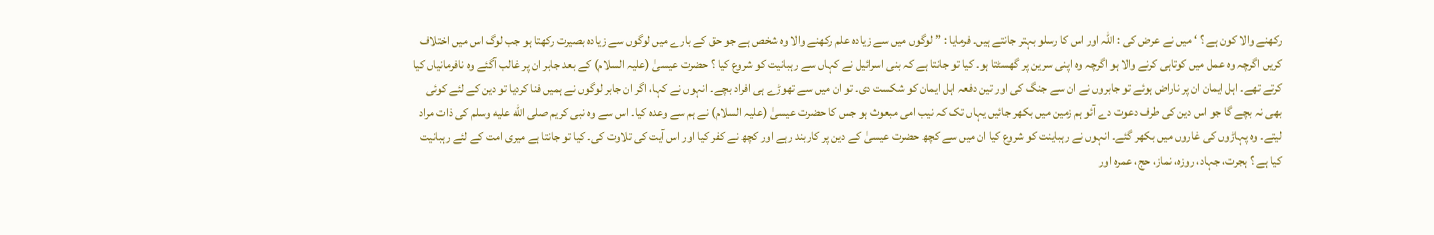رکھنے والا کون ہے ؟ ‘ میں نے عرض کی : اللہ اور اس کا رسلو بہتر جانتے ہیں۔ فرمایا : ” لوگوں میں سے زیادہ علم رکھنے والا وہ شخص ہے جو حق کے بارے میں لوگوں سے زیادہ بصیرت رکھتا ہو جب لوگ اس میں اختلاف کریں اگرچہ وہ عمل میں کوتاہی کرنے والا ہو اگرچہ وہ اپنی سرین پر گھسٹتا ہو۔ کیا تو جانتا ہے کہ بنی اسرائیل نے کہاں سے رہبانیت کو شروع کیا ؟ حضرت عیسیٰ (علیہ السلام) کے بعد جابر ان پر غالب آگئے وہ نافرمانیاں کیا کرتے تھے۔ اہل ایمان ان پر ناراض ہوئے تو جابروں نے ان سے جنگ کی اور تین دفعہ اہل ایمان کو شکست دی۔ تو ان میں سے تھوڑے ہی افراد بچے۔ انہوں نے کہا، اگر ان جابر لوگوں نے ہمیں فنا کردیا تو دین کے لئے کوئی بھی نہ بچے گا جو اس دین کی طرف دعوت دے آئو ہم زمین میں بکھر جائیں یہاں تک کہ نیب امی مبعوث ہو جس کا حضرت عیسیٰ (علیہ السلام) نے ہم سے وعدہ کیا۔ اس سے وہ نبی کریم صلى الله عليه وسلم کی ذات مراد لیتے۔ وہ پہاڑوں کی غاروں میں بکھر گئے۔ انہوں نے رہباینت کو شروع کیا ان میں سے کچھ حضرت عیسیٰ کے دین پر کاربند رہے اور کچھ نے کفر کیا اور اس آیت کی تلاوت کی۔ کیا تو جانتا ہے میری امت کے لئے رہبانیت کیا ہے ؟ ہجرت، جہاد، روزہ، نماز، حج، عمرہ اور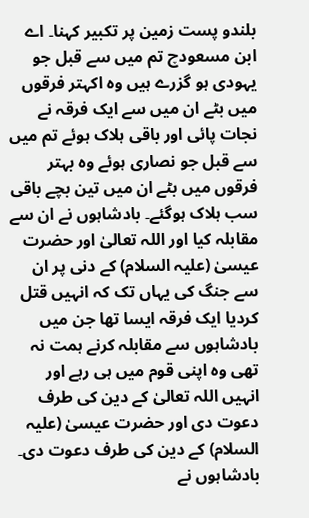بلندو پست زمین پر تکبیر کہنا۔ اے ابن مسعودچ تم میں سے قبل جو یہودی ہو گزرے ہیں وہ اکہتر فرقوں میں بٹے ان میں سے ایک فرقہ نے نجات پائی اور باقی ہلاک ہوئے تم میں سے قبل جو نصاری ہوئے وہ بہتر فرقوں میں بٹے ان میں تین بچے باقی سب ہلاک ہوگئے۔ بادشاہوں نے ان سے مقابلہ کیا اور اللہ تعالیٰ اور حضرت عیسیٰ (علیہ السلام) کے دنی پر ان سے جنگ کی یہاں تک کہ انہیں قتل کردیا ایک فرقہ ایسا تھا جن میں بادشاہوں سے مقابلہ کرنے ہمت نہ تھی وہ اپنی قوم میں ہی رہے اور انہیں اللہ تعالیٰ کے دین کی طرف دعوت دی اور حضرت عیسیٰ (علیہ السلام) کے دین کی طرف دعوت دی۔ بادشاہوں نے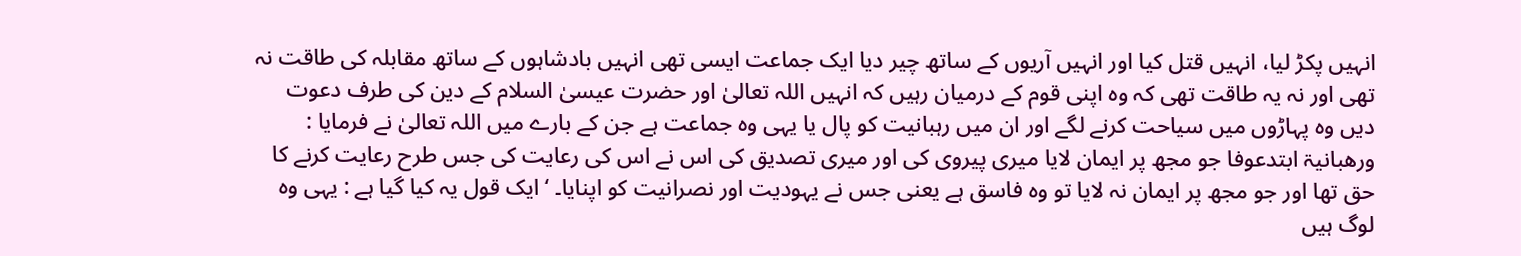انہیں پکڑ لیا، انہیں قتل کیا اور انہیں آریوں کے ساتھ چیر دیا ایک جماعت ایسی تھی انہیں بادشاہوں کے ساتھ مقابلہ کی طاقت نہ تھی اور نہ یہ طاقت تھی کہ وہ اپنی قوم کے درمیان رہیں کہ انہیں اللہ تعالیٰ اور حضرت عیسیٰ السلام کے دین کی طرف دعوت دیں وہ پہاڑوں میں سیاحت کرنے لگے اور ان میں رہبانیت کو پال یا یہی وہ جماعت ہے جن کے بارے میں اللہ تعالیٰ نے فرمایا : ورھبانیۃ ابتدعوفا جو مجھ پر ایمان لایا میری پیروی کی اور میری تصدیق کی اس نے اس کی رعایت کی جس طرح رعایت کرنے کا حق تھا اور جو مجھ پر ایمان نہ لایا تو وہ فاسق ہے یعنی جس نے یہودیت اور نصرانیت کو اپنایا۔ ‘ ایک قول یہ کیا گیا ہے : یہی وہ لوگ ہیں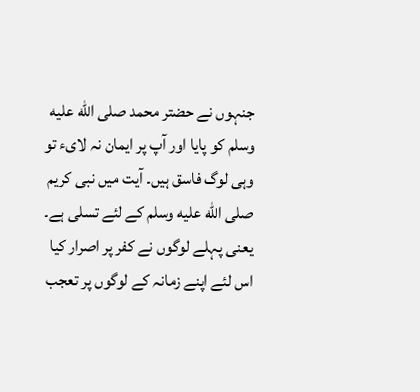جنہوں نے حضتر محمد صلى الله عليه وسلم کو پایا اور آپ پر ایمان نہ لایء تو وہی لوگ فاسق ہیں۔ آیت میں نبی کریم صلى الله عليه وسلم کے لئے تسلی ہے۔ یعنی پہلے لوگوں نے کفر پر اصرار کیا اس لئے اپنے زمانہ کے لوگوں پر تعجب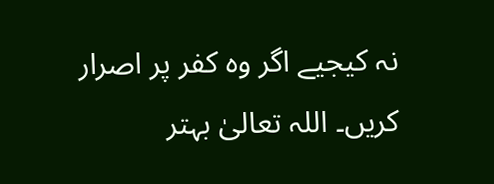نہ کیجیے اگر وہ کفر پر اصرار کریں۔ اللہ تعالیٰ بہتر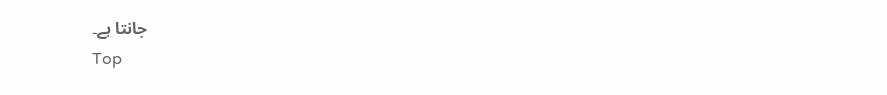جانتا ہے۔
Top